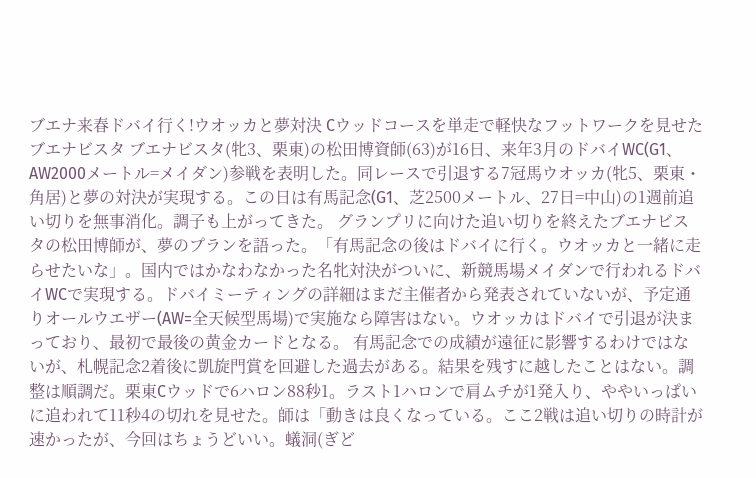ブエナ来春ドバイ行く!ウオッカと夢対決 Cウッドコースを単走で軽快なフットワークを見せたブエナビスタ ブエナビスタ(牝3、栗東)の松田博資師(63)が16日、来年3月のドバイWC(G1、AW2000メートル=メイダン)参戦を表明した。同レースで引退する7冠馬ウオッカ(牝5、栗東・角居)と夢の対決が実現する。この日は有馬記念(G1、芝2500メートル、27日=中山)の1週前追い切りを無事消化。調子も上がってきた。 グランプリに向けた追い切りを終えたブエナビスタの松田博師が、夢のプランを語った。「有馬記念の後はドバイに行く。ウオッカと一緒に走らせたいな」。国内ではかなわなかった名牝対決がついに、新競馬場メイダンで行われるドバイWCで実現する。ドバイミーティングの詳細はまだ主催者から発表されていないが、予定通りオールウエザー(AW=全天候型馬場)で実施なら障害はない。ウオッカはドバイで引退が決まっており、最初で最後の黄金カードとなる。 有馬記念での成績が遠征に影響するわけではないが、札幌記念2着後に凱旋門賞を回避した過去がある。結果を残すに越したことはない。調整は順調だ。栗東Cウッドで6ハロン88秒1。ラスト1ハロンで肩ムチが1発入り、ややいっぱいに追われて11秒4の切れを見せた。師は「動きは良くなっている。ここ2戦は追い切りの時計が速かったが、今回はちょうどいい。蟻洞(ぎど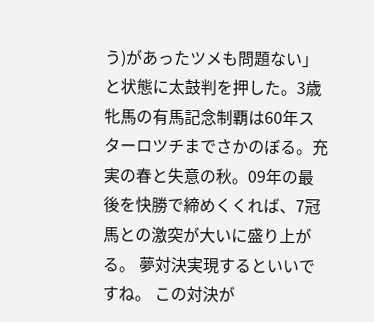う)があったツメも問題ない」と状態に太鼓判を押した。3歳牝馬の有馬記念制覇は60年スターロツチまでさかのぼる。充実の春と失意の秋。09年の最後を快勝で締めくくれば、7冠馬との激突が大いに盛り上がる。 夢対決実現するといいですね。 この対決が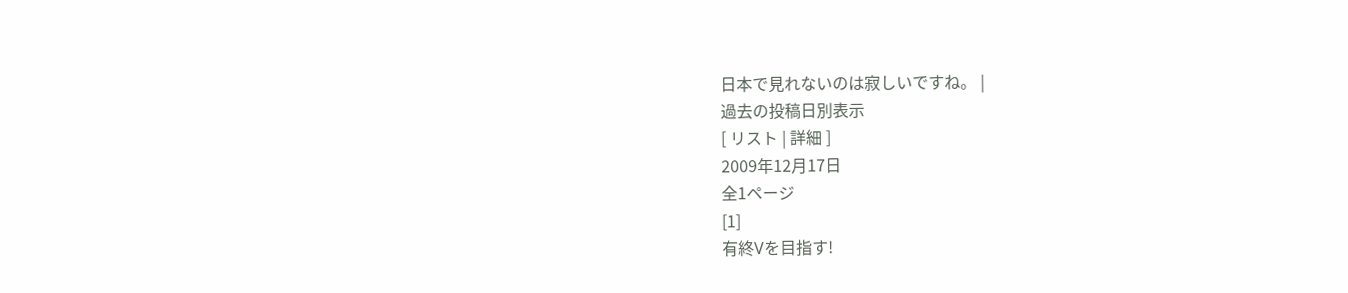日本で見れないのは寂しいですね。 |
過去の投稿日別表示
[ リスト | 詳細 ]
2009年12月17日
全1ページ
[1]
有終Vを目指す!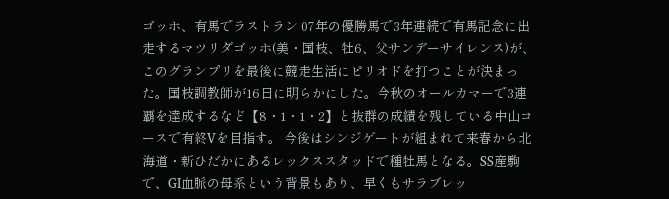ゴッホ、有馬でラストラン 07年の優勝馬で3年連続で有馬記念に出走するマツリダゴッホ(美・国枝、牡6、父サンデーサイレンス)が、このグランプリを最後に競走生活にピリオドを打つことが決まった。国枝調教師が16日に明らかにした。今秋のオールカマーで3連覇を達成するなど【8・1・1・2】と抜群の成績を残している中山コースで有終Vを目指す。 今後はシンジゲートが組まれて来春から北海道・新ひだかにあるレックススタッドで種牡馬となる。SS産駒で、GI血脈の母系という背景もあり、早くもサラブレッ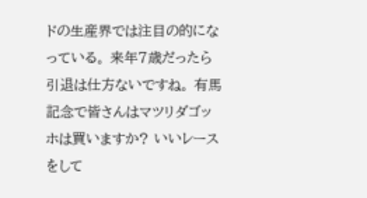ドの生産界では注目の的になっている。 来年7歳だったら引退は仕方ないですね。 有馬記念で皆さんはマツリダゴッホは買いますか? いいレースをして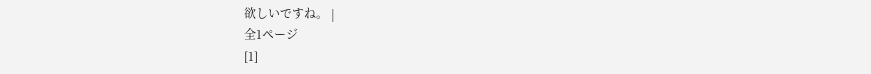欲しいですね。 |
全1ページ
[1]